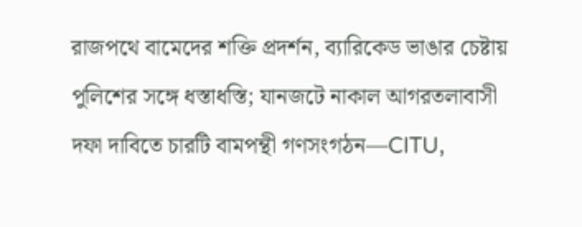রাজপথে বামেদের শক্তি প্রদর্শন, ব্যারিকেড ভাঙার চেষ্টায় পুলিশের সঙ্গে ধস্তাধস্তি; যানজটে নাকাল আগরতলাবাসী
দফা দাবিতে চারটি বামপন্থী গণসংগঠন—CITU,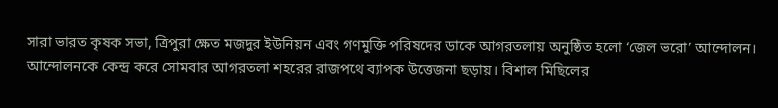সারা ভারত কৃষক সভা, ত্রিপুরা ক্ষেত মজদুর ইউনিয়ন এবং গণমুক্তি পরিষদের ডাকে আগরতলায় অনুষ্ঠিত হলো ‘জেল ভরো’ আন্দোলন। আন্দোলনকে কেন্দ্র করে সোমবার আগরতলা শহরের রাজপথে ব্যাপক উত্তেজনা ছড়ায়। বিশাল মিছিলের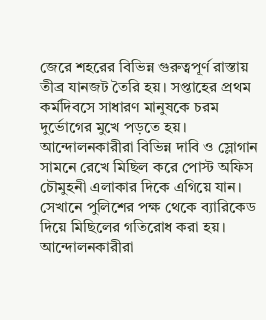জেরে শহরের বিভিন্ন গুরুত্বপূর্ণ রাস্তায় তীব্র যানজট তৈরি হয়। সপ্তাহের প্রথম কর্মদিবসে সাধারণ মানুষকে চরম দুর্ভোগের মুখে পড়তে হয়।
আন্দোলনকারীরা বিভিন্ন দাবি ও স্লোগান সামনে রেখে মিছিল করে পোস্ট অফিস চৌমুহনী এলাকার দিকে এগিয়ে যান। সেখানে পুলিশের পক্ষ থেকে ব্যারিকেড দিয়ে মিছিলের গতিরোধ করা হয়। আন্দোলনকারীরা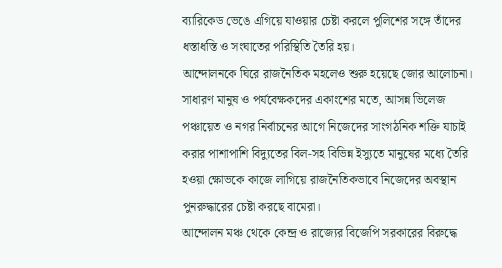ব্যারিকেড ভেঙে এগিয়ে যাওয়ার চেষ্টা করলে পুলিশের সঙ্গে তাঁদের ধস্তাধস্তি ও সংঘাতের পরিস্থিতি তৈরি হয়।
আন্দোলনকে ঘিরে রাজনৈতিক মহলেও শুরু হয়েছে জোর আলোচনা। সাধারণ মানুষ ও পর্যবেক্ষকদের একাংশের মতে, আসন্ন ভিলেজ পঞ্চায়েত ও নগর নির্বাচনের আগে নিজেদের সাংগঠনিক শক্তি যাচাই করার পাশাপাশি বিদ্যুতের বিল-সহ বিভিন্ন ইস্যুতে মানুষের মধ্যে তৈরি হওয়া ক্ষোভকে কাজে লাগিয়ে রাজনৈতিকভাবে নিজেদের অবস্থান পুনরুদ্ধারের চেষ্টা করছে বামেরা।
আন্দোলন মঞ্চ থেকে কেন্দ্র ও রাজ্যের বিজেপি সরকারের বিরুদ্ধে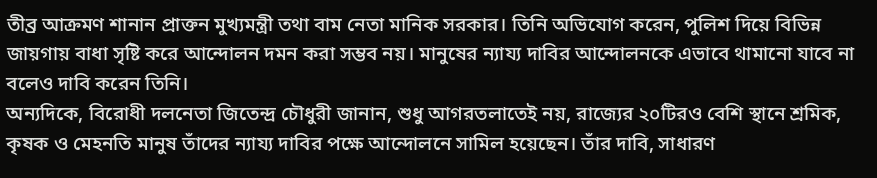তীব্র আক্রমণ শানান প্রাক্তন মুখ্যমন্ত্রী তথা বাম নেতা মানিক সরকার। তিনি অভিযোগ করেন, পুলিশ দিয়ে বিভিন্ন জায়গায় বাধা সৃষ্টি করে আন্দোলন দমন করা সম্ভব নয়। মানুষের ন্যায্য দাবির আন্দোলনকে এভাবে থামানো যাবে না বলেও দাবি করেন তিনি।
অন্যদিকে, বিরোধী দলনেতা জিতেন্দ্র চৌধুরী জানান, শুধু আগরতলাতেই নয়, রাজ্যের ২০টিরও বেশি স্থানে শ্রমিক, কৃষক ও মেহনতি মানুষ তাঁদের ন্যায্য দাবির পক্ষে আন্দোলনে সামিল হয়েছেন। তাঁর দাবি, সাধারণ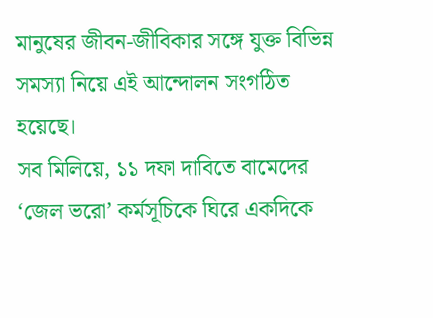মানুষের জীবন-জীবিকার সঙ্গে যুক্ত বিভিন্ন সমস্যা নিয়ে এই আন্দোলন সংগঠিত হয়েছে।
সব মিলিয়ে, ১১ দফা দাবিতে বামেদের ‘জেল ভরো’ কর্মসূচিকে ঘিরে একদিকে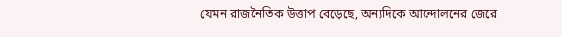যেমন রাজনৈতিক উত্তাপ বেড়েছে, অন্যদিকে আন্দোলনের জেরে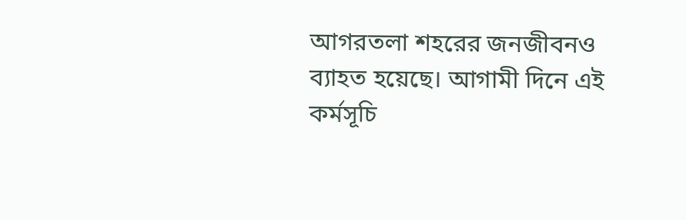আগরতলা শহরের জনজীবনও ব্যাহত হয়েছে। আগামী দিনে এই কর্মসূচি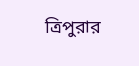ত্রিপুরার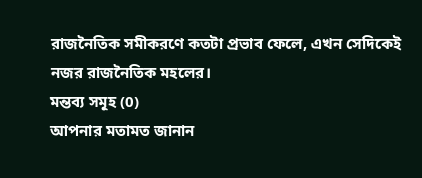রাজনৈতিক সমীকরণে কতটা প্রভাব ফেলে, এখন সেদিকেই নজর রাজনৈতিক মহলের।
মন্তব্য সমূহ (0)
আপনার মতামত জানান